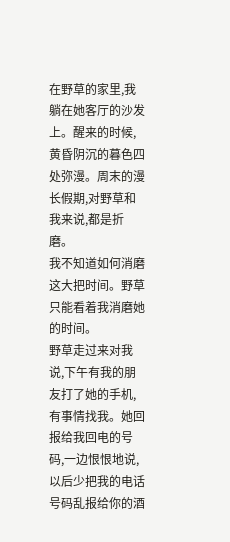在野草的家里,我躺在她客厅的沙发上。醒来的时候,黄昏阴沉的暮色四处弥漫。周末的漫长假期,对野草和我来说,都是折磨。
我不知道如何消磨这大把时间。野草只能看着我消磨她的时间。
野草走过来对我说,下午有我的朋友打了她的手机,有事情找我。她回报给我回电的号码,一边恨恨地说,以后少把我的电话号码乱报给你的酒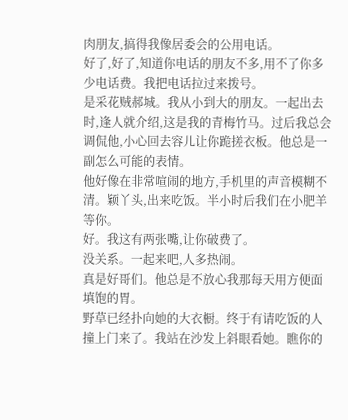肉朋友,搞得我像居委会的公用电话。
好了,好了,知道你电话的朋友不多,用不了你多少电话费。我把电话拉过来拨号。
是采花贼郝城。我从小到大的朋友。一起出去时,逢人就介绍,这是我的青梅竹马。过后我总会调侃他,小心回去容儿让你跪搓衣板。他总是一副怎么可能的表情。
他好像在非常喧闹的地方,手机里的声音模糊不清。颖丫头,出来吃饭。半小时后我们在小肥羊等你。
好。我这有两张嘴,让你破费了。
没关系。一起来吧,人多热闹。
真是好哥们。他总是不放心我那每天用方便面填饱的胃。
野草已经扑向她的大衣橱。终于有请吃饭的人撞上门来了。我站在沙发上斜眼看她。瞧你的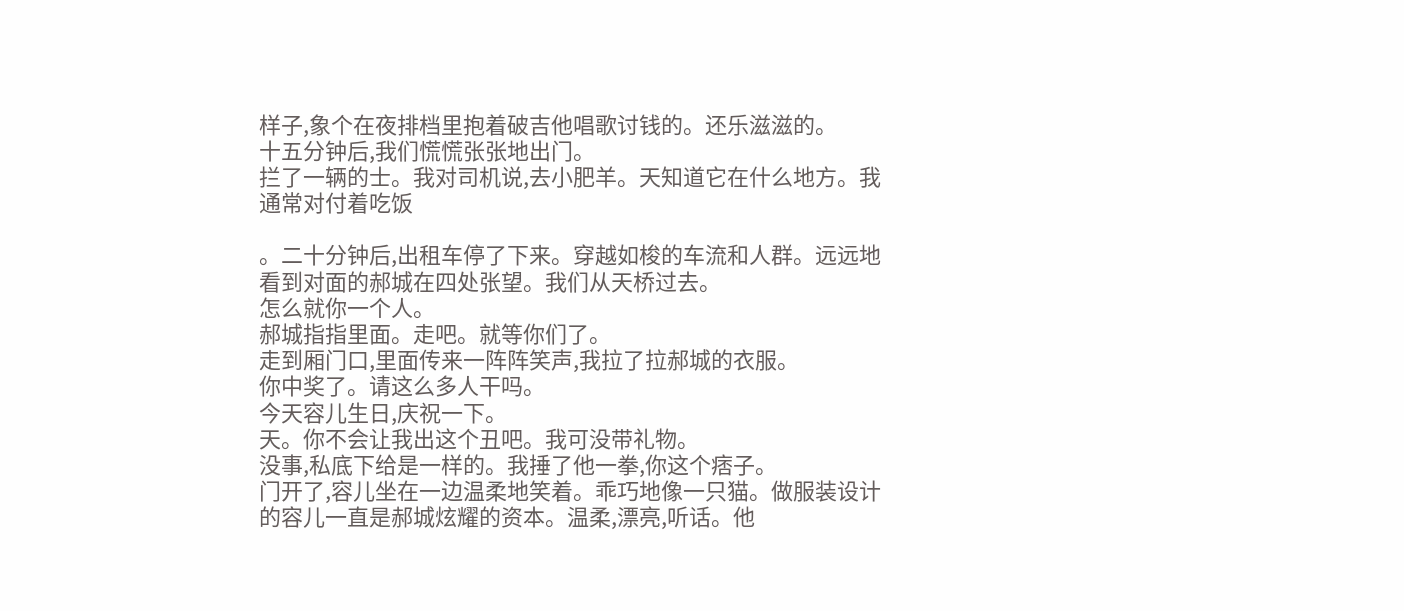样子,象个在夜排档里抱着破吉他唱歌讨钱的。还乐滋滋的。
十五分钟后,我们慌慌张张地出门。
拦了一辆的士。我对司机说,去小肥羊。天知道它在什么地方。我通常对付着吃饭

。二十分钟后,出租车停了下来。穿越如梭的车流和人群。远远地看到对面的郝城在四处张望。我们从天桥过去。
怎么就你一个人。
郝城指指里面。走吧。就等你们了。
走到厢门口,里面传来一阵阵笑声,我拉了拉郝城的衣服。
你中奖了。请这么多人干吗。
今天容儿生日,庆祝一下。
天。你不会让我出这个丑吧。我可没带礼物。
没事,私底下给是一样的。我捶了他一拳,你这个痞子。
门开了,容儿坐在一边温柔地笑着。乖巧地像一只猫。做服装设计的容儿一直是郝城炫耀的资本。温柔,漂亮,听话。他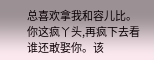总喜欢拿我和容儿比。你这疯丫头,再疯下去看谁还敢娶你。该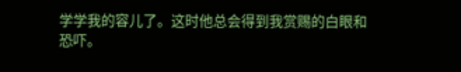学学我的容儿了。这时他总会得到我赏赐的白眼和恐吓。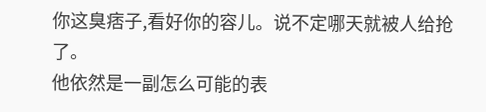你这臭痞子,看好你的容儿。说不定哪天就被人给抢了。
他依然是一副怎么可能的表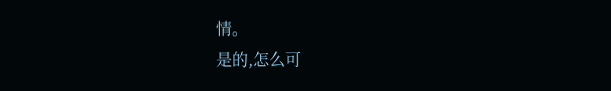情。
是的,怎么可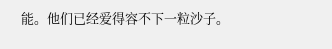能。他们已经爱得容不下一粒沙子。